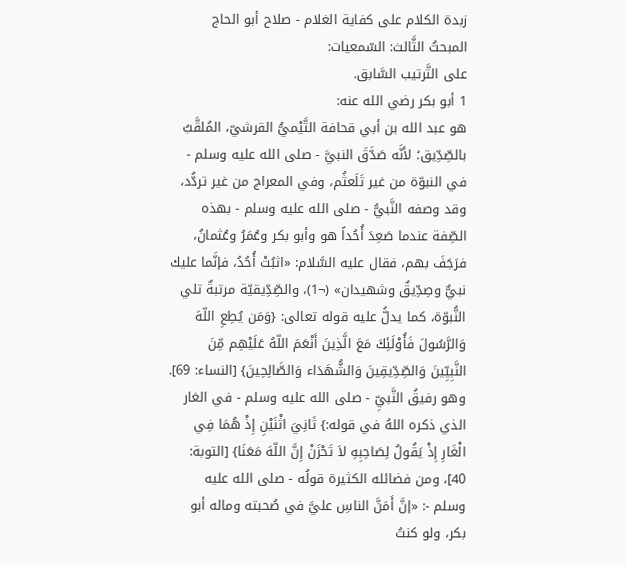زبدة الكلام على كفاية الغلام - صلاح أبو الحاج
المبحثُ الثَّالث: السّمعيات:
على التَّرتيب السَّابق.
1 أبو بكر رضي الله عنه:
هو عبد الله بن أبي قحافة التَّيْميُّ القرشيّ، المُلقَّبُ بالصِّدِّيق؛ لأنَّه صَدَّقَ النبيَّ - صلى الله عليه وسلم - في النبوّة من غير تَلَعثُم، وفي المعراج من غير تردُّد، وقد وصفه النَّبيُّ - صلى الله عليه وسلم - بهذه الصِّفة عندما صَعِدَ أُحُداً هو وأبو بكر وعُمَرُ وعُثمانُ، فرَجَفَ بهم، فقال عليه السَّلام: «اثبُتْ أُحُدُ، فإنَّما عليك نبيٌّ وصِدِّيقٌ وشهيدان» (¬1)، والصِّدِّيقيّة مرتبةٌ تلي النُّبوّة، كما يدلُّ عليه قوله تعالى: {وَمَن يُطِعِ اللّهَ وَالرَّسُولَ فَأُوْلَئِكَ مَعَ الَّذِينَ أَنْعَمَ اللّهُ عَلَيْهِم مِّنَ النَّبِيِّينَ وَالصِّدِّيقِينَ وَالشُّهَدَاء وَالصَّالِحِينَ} [النساء: 69].
وهو رفيقُ النَّبيِّ - صلى الله عليه وسلم - في الغار الذي ذكره اللهُ في قوله:} ثَانِيَ اثْنَيْنِ إِذْ هُمَا فِي الْغَارِ إِذْ يَقُولُ لِصَاحِبِهِ لاَ تَحْزَنْ إِنَّ اللّهَ مَعَنَا} [التوبة: 40]، ومن فضائله الكثيرة قولُه - صلى الله عليه وسلم -: «إنَّ أَمَنَّ الناسِ عليَّ في صُحبته وماله أبو بكر، ولو كنتُ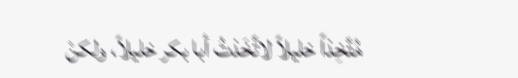مُتَّخِذاً خليلاً لاتَّخَذتُ أبا بكر خليلاً، ولكنْ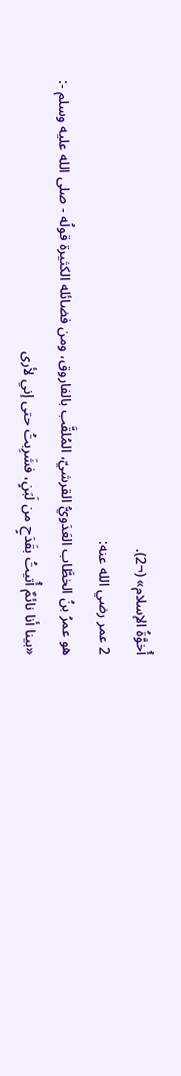أُخوَّةُ الإسلام» (¬2).
2 عمر رضي الله عنه:
هو عمرُ بنُ الخطَّاب العَدَويُّ القرشيّ، المُلقَّب بالفاروق، ومن فضائله الكثيرة قولُه - صلى الله عليه وسلم -: «بينا أنا نائمٌ أُتيتُ بقَدَحٍ من لَبَنٍ، فشَرِبتُ حتى إني لأرى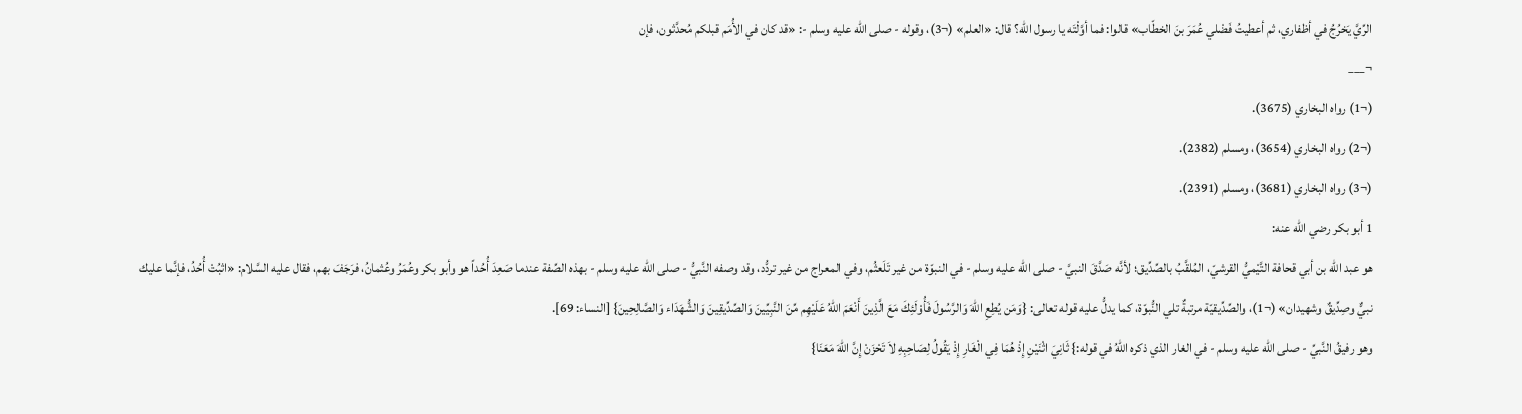الرِّيَّ يَخرُجُ في أظفاري، ثم أعطيتُ فَضْلي عُمَرَ بنَ الخطّاب» قالوا: فما أوَّلْتَه يا رسول الله؟ قال: «العلم» (¬3)، وقوله - صلى الله عليه وسلم -: «قد كان في الأُمَم قبلكم مُحدَّثون، فإن
¬___
(¬1) رواه البخاري (3675).
(¬2) رواه البخاري (3654)، ومسلم (2382).
(¬3) رواه البخاري (3681)، ومسلم (2391).
1 أبو بكر رضي الله عنه:
هو عبد الله بن أبي قحافة التَّيْميُّ القرشيّ، المُلقَّبُ بالصِّدِّيق؛ لأنَّه صَدَّقَ النبيَّ - صلى الله عليه وسلم - في النبوّة من غير تَلَعثُم، وفي المعراج من غير تردُّد، وقد وصفه النَّبيُّ - صلى الله عليه وسلم - بهذه الصِّفة عندما صَعِدَ أُحُداً هو وأبو بكر وعُمَرُ وعُثمانُ، فرَجَفَ بهم، فقال عليه السَّلام: «اثبُتْ أُحُدُ، فإنَّما عليك نبيٌّ وصِدِّيقٌ وشهيدان» (¬1)، والصِّدِّيقيّة مرتبةٌ تلي النُّبوّة، كما يدلُّ عليه قوله تعالى: {وَمَن يُطِعِ اللّهَ وَالرَّسُولَ فَأُوْلَئِكَ مَعَ الَّذِينَ أَنْعَمَ اللّهُ عَلَيْهِم مِّنَ النَّبِيِّينَ وَالصِّدِّيقِينَ وَالشُّهَدَاء وَالصَّالِحِينَ} [النساء: 69].
وهو رفيقُ النَّبيِّ - صلى الله عليه وسلم - في الغار الذي ذكره اللهُ في قوله:} ثَانِيَ اثْنَيْنِ إِذْ هُمَا فِي الْغَارِ إِذْ يَقُولُ لِصَاحِبِهِ لاَ تَحْزَنْ إِنَّ اللّهَ مَعَنَا}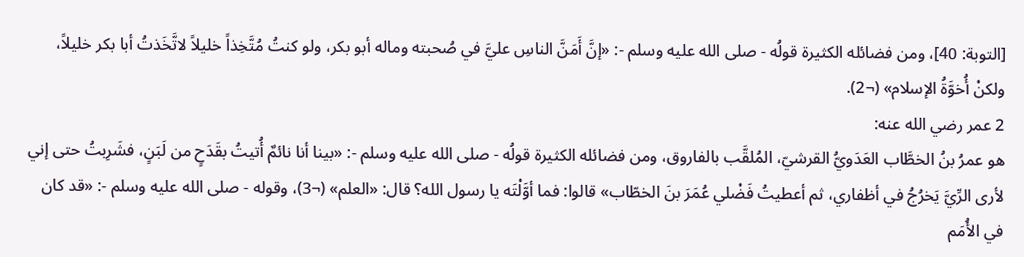[التوبة: 40]، ومن فضائله الكثيرة قولُه - صلى الله عليه وسلم -: «إنَّ أَمَنَّ الناسِ عليَّ في صُحبته وماله أبو بكر، ولو كنتُ مُتَّخِذاً خليلاً لاتَّخَذتُ أبا بكر خليلاً، ولكنْ أُخوَّةُ الإسلام» (¬2).
2 عمر رضي الله عنه:
هو عمرُ بنُ الخطَّاب العَدَويُّ القرشيّ، المُلقَّب بالفاروق، ومن فضائله الكثيرة قولُه - صلى الله عليه وسلم -: «بينا أنا نائمٌ أُتيتُ بقَدَحٍ من لَبَنٍ، فشَرِبتُ حتى إني لأرى الرِّيَّ يَخرُجُ في أظفاري، ثم أعطيتُ فَضْلي عُمَرَ بنَ الخطّاب» قالوا: فما أوَّلْتَه يا رسول الله؟ قال: «العلم» (¬3)، وقوله - صلى الله عليه وسلم -: «قد كان في الأُمَم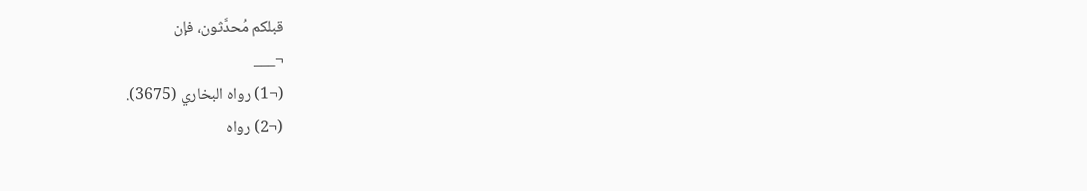قبلكم مُحدَّثون، فإن
¬___
(¬1) رواه البخاري (3675).
(¬2) رواه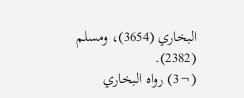البخاري (3654)، ومسلم (2382).
(¬3) رواه البخاري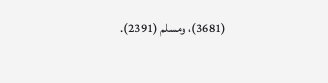(3681)، ومسلم (2391).